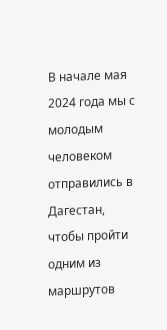В начале мая 2024 года мы с молодым человеком отправились в Дагестан, чтобы пройти одним из маршрутов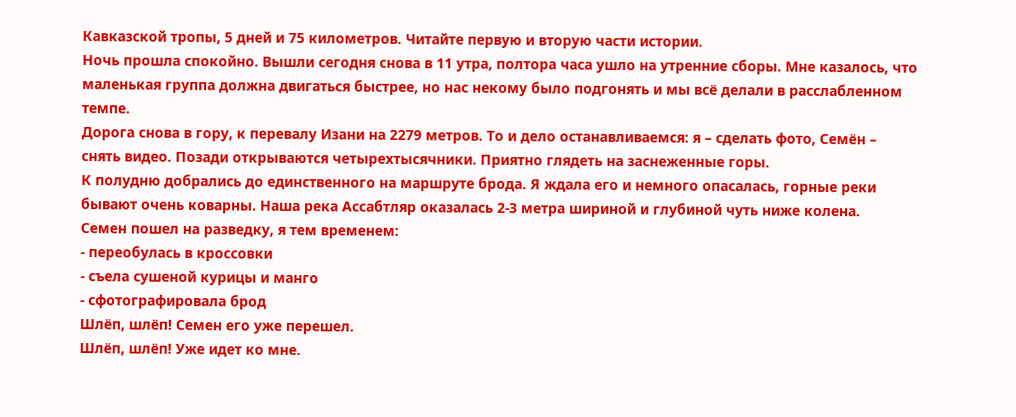Кавказской тропы, 5 дней и 75 километров. Читайте первую и вторую части истории.
Ночь прошла спокойно. Вышли сегодня снова в 11 утра, полтора часа ушло на утренние сборы. Мне казалось, что маленькая группа должна двигаться быстрее, но нас некому было подгонять и мы всё делали в расслабленном темпе.
Дорога снова в гору, к перевалу Изани на 2279 метров. То и дело останавливаемся: я – сделать фото, Семён – снять видео. Позади открываются четырехтысячники. Приятно глядеть на заснеженные горы.
К полудню добрались до единственного на маршруте брода. Я ждала его и немного опасалась, горные реки бывают очень коварны. Наша река Ассабтляр оказалась 2-3 метра шириной и глубиной чуть ниже колена.
Семен пошел на разведку, я тем временем:
- переобулась в кроссовки
- съела сушеной курицы и манго
- сфотографировала брод
Шлёп, шлёп! Семен его уже перешел.
Шлёп, шлёп! Уже идет ко мне.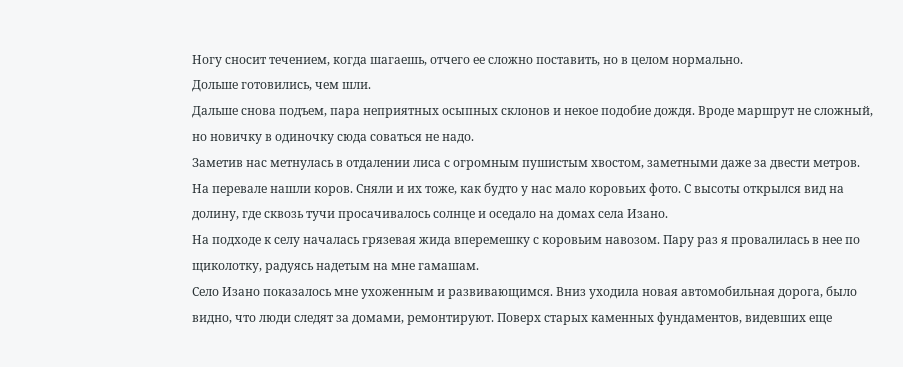Ногу сносит течением, когда шагаешь, отчего ее сложно поставить, но в целом нормально.
Дольше готовились, чем шли.
Дальше снова подъем, пара неприятных осыпных склонов и некое подобие дождя. Вроде маршрут не сложный, но новичку в одиночку сюда соваться не надо.
Заметив нас метнулась в отдалении лиса с огромным пушистым хвостом, заметными даже за двести метров.
На перевале нашли коров. Сняли и их тоже, как будто у нас мало коровьих фото. С высоты открылся вид на долину, где сквозь тучи просачивалось солнце и оседало на домах села Изано.
На подходе к селу началась грязевая жида вперемешку с коровьим навозом. Пару раз я провалилась в нее по щиколотку, радуясь надетым на мне гамашам.
Село Изано показалось мне ухоженным и развивающимся. Вниз уходила новая автомобильная дорога, было видно, что люди следят за домами, ремонтируют. Поверх старых каменных фундаментов, видевших еще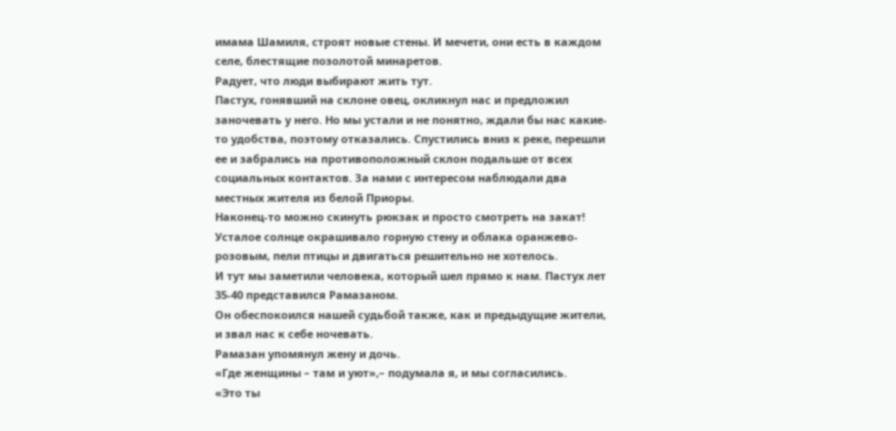имама Шамиля, строят новые стены. И мечети, они есть в каждом селе, блестящие позолотой минаретов.
Радует, что люди выбирают жить тут.
Пастух, гонявший на склоне овец, окликнул нас и предложил заночевать у него. Но мы устали и не понятно, ждали бы нас какие-то удобства, поэтому отказались. Спустились вниз к реке, перешли ее и забрались на противоположный склон подальше от всех социальных контактов. За нами с интересом наблюдали два местных жителя из белой Приоры.
Наконец-то можно скинуть рюкзак и просто смотреть на закат! Усталое солнце окрашивало горную стену и облака оранжево-розовым, пели птицы и двигаться решительно не хотелось.
И тут мы заметили человека, который шел прямо к нам. Пастух лет 35-40 представился Рамазаном.
Он обеспокоился нашей судьбой также, как и предыдущие жители, и звал нас к себе ночевать.
Рамазан упомянул жену и дочь.
«Где женщины – там и уют»,– подумала я, и мы согласились.
«Это ты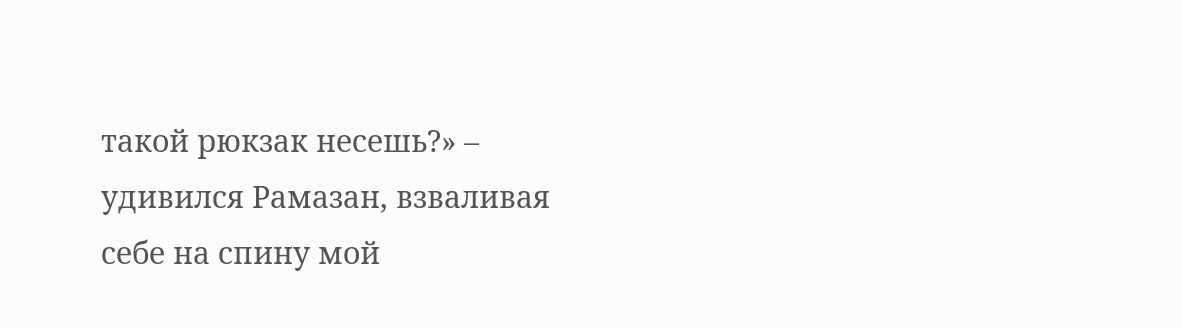такой рюкзак несешь?» – удивился Рамазан, взваливая себе на спину мой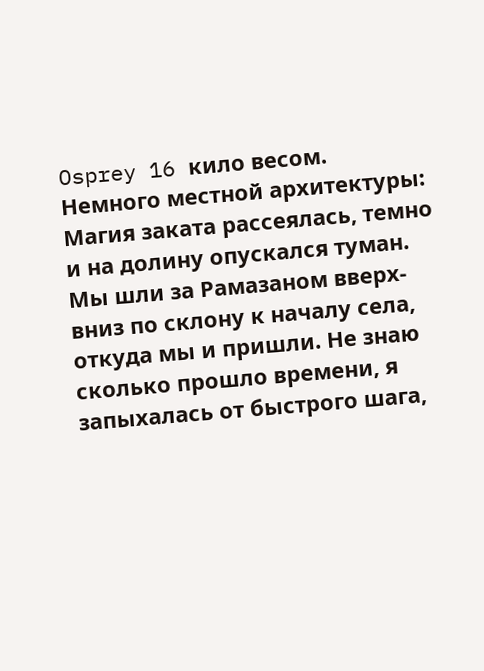Osprey 16 кило весом.
Немного местной архитектуры:
Магия заката рассеялась, темно и на долину опускался туман. Мы шли за Рамазаном вверх-вниз по склону к началу села, откуда мы и пришли. Не знаю сколько прошло времени, я запыхалась от быстрого шага,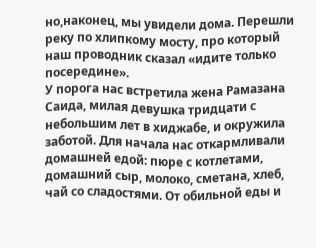но,наконец, мы увидели дома. Перешли реку по хлипкому мосту, про который наш проводник сказал «идите только посередине».
У порога нас встретила жена Рамазана Саида, милая девушка тридцати с небольшим лет в хиджабе, и окружила заботой. Для начала нас откармливали домашней едой: пюре с котлетами, домашний сыр, молоко, сметана, хлеб, чай со сладостями. От обильной еды и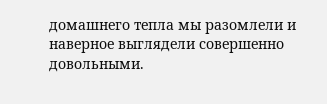домашнего тепла мы разомлели и наверное выглядели совершенно довольными.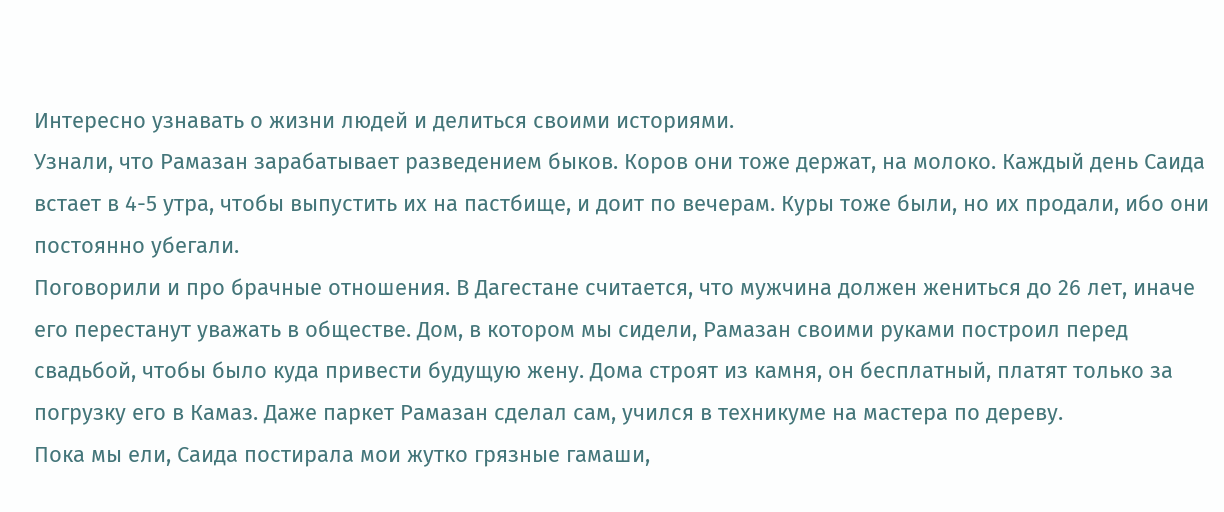Интересно узнавать о жизни людей и делиться своими историями.
Узнали, что Рамазан зарабатывает разведением быков. Коров они тоже держат, на молоко. Каждый день Саида встает в 4-5 утра, чтобы выпустить их на пастбище, и доит по вечерам. Куры тоже были, но их продали, ибо они постоянно убегали.
Поговорили и про брачные отношения. В Дагестане считается, что мужчина должен жениться до 26 лет, иначе его перестанут уважать в обществе. Дом, в котором мы сидели, Рамазан своими руками построил перед свадьбой, чтобы было куда привести будущую жену. Дома строят из камня, он бесплатный, платят только за погрузку его в Камаз. Даже паркет Рамазан сделал сам, учился в техникуме на мастера по дереву.
Пока мы ели, Саида постирала мои жутко грязные гамаши,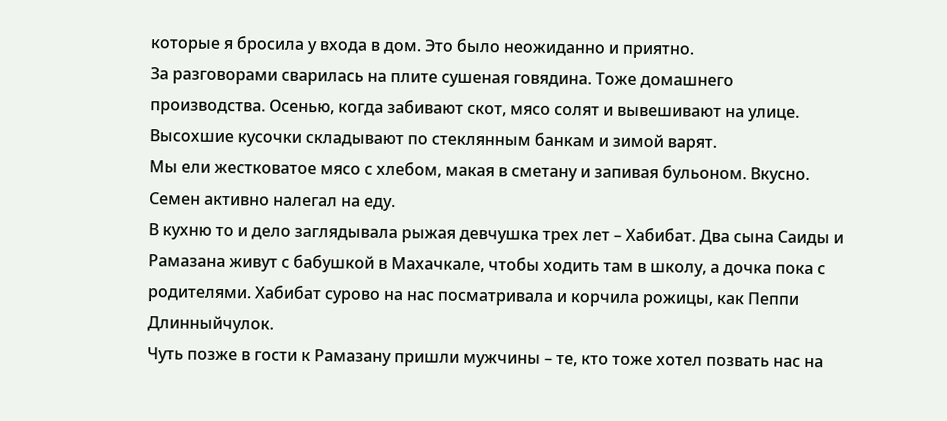которые я бросила у входа в дом. Это было неожиданно и приятно.
За разговорами сварилась на плите сушеная говядина. Тоже домашнего производства. Осенью, когда забивают скот, мясо солят и вывешивают на улице. Высохшие кусочки складывают по стеклянным банкам и зимой варят.
Мы ели жестковатое мясо с хлебом, макая в сметану и запивая бульоном. Вкусно.
Семен активно налегал на еду.
В кухню то и дело заглядывала рыжая девчушка трех лет – Хабибат. Два сына Саиды и Рамазана живут с бабушкой в Махачкале, чтобы ходить там в школу, а дочка пока с родителями. Хабибат сурово на нас посматривала и корчила рожицы, как Пеппи Длинныйчулок.
Чуть позже в гости к Рамазану пришли мужчины – те, кто тоже хотел позвать нас на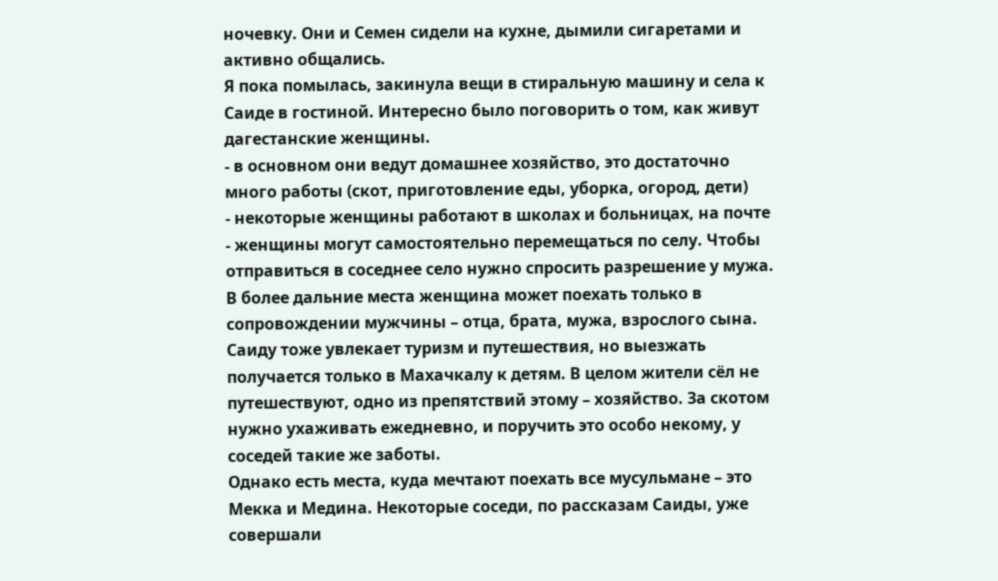ночевку. Они и Семен сидели на кухне, дымили сигаретами и активно общались.
Я пока помылась, закинула вещи в стиральную машину и села к Саиде в гостиной. Интересно было поговорить о том, как живут дагестанские женщины.
- в основном они ведут домашнее хозяйство, это достаточно много работы (скот, приготовление еды, уборка, огород, дети)
- некоторые женщины работают в школах и больницах, на почте
- женщины могут самостоятельно перемещаться по селу. Чтобы отправиться в соседнее село нужно спросить разрешение у мужа. В более дальние места женщина может поехать только в сопровождении мужчины – отца, брата, мужа, взрослого сына.
Саиду тоже увлекает туризм и путешествия, но выезжать получается только в Махачкалу к детям. В целом жители сёл не путешествуют, одно из препятствий этому – хозяйство. За скотом нужно ухаживать ежедневно, и поручить это особо некому, у соседей такие же заботы.
Однако есть места, куда мечтают поехать все мусульмане – это Мекка и Медина. Некоторые соседи, по рассказам Саиды, уже совершали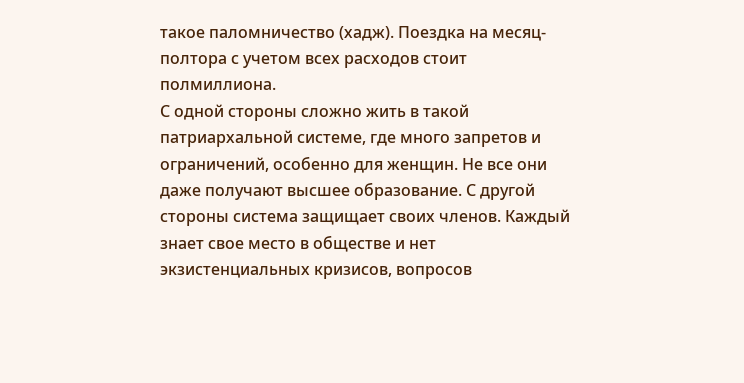такое паломничество (хадж). Поездка на месяц-полтора с учетом всех расходов стоит полмиллиона.
С одной стороны сложно жить в такой патриархальной системе, где много запретов и ограничений, особенно для женщин. Не все они даже получают высшее образование. С другой стороны система защищает своих членов. Каждый знает свое место в обществе и нет экзистенциальных кризисов, вопросов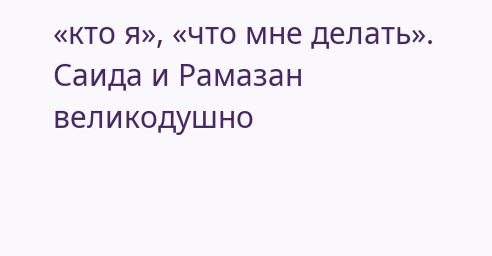«кто я», «что мне делать».
Саида и Рамазан великодушно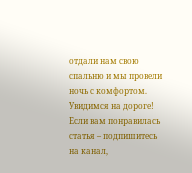отдали нам свою спальню и мы провели ночь с комфортом.
Увидимся на дороге!
Если вам понравилась статья – подпишитесь на канал,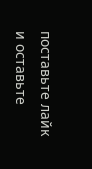поставьте лайк и оставьте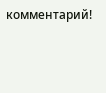комментарий!